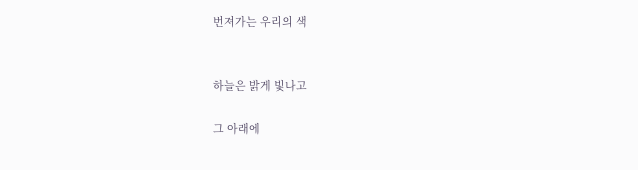번져가는 우리의 색


하늘은 밝게 빛나고

그 아래에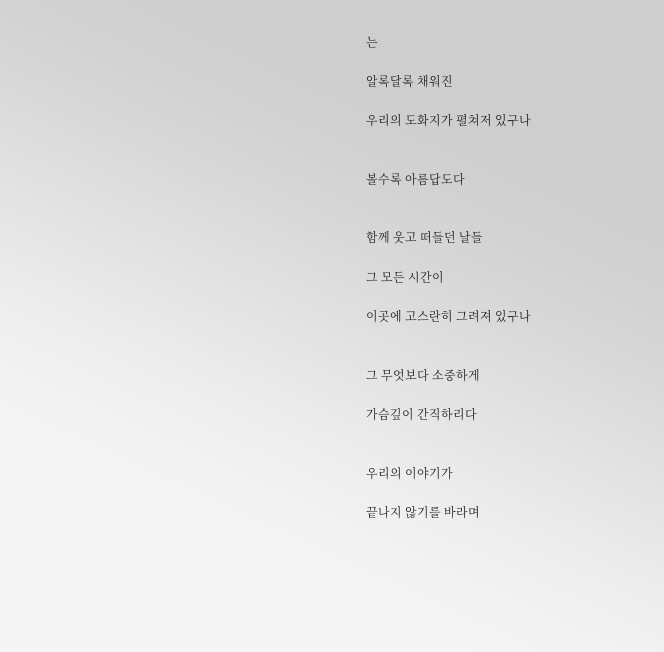는

알록달록 채워진

우리의 도화지가 펼쳐저 있구나


볼수록 아름답도다


함께 웃고 떠들던 날들

그 모든 시간이

이곳에 고스란히 그려져 있구나


그 무엇보다 소중하게

가슴깊이 간직하리다


우리의 이야기가

끝나지 않기를 바라며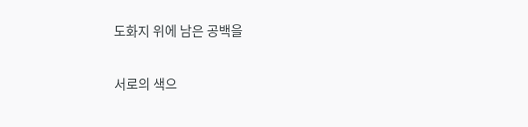도화지 위에 남은 공백을

서로의 색으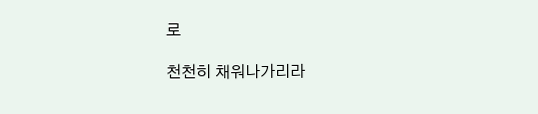로

천천히 채워나가리라